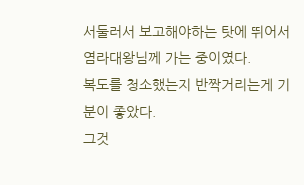서둘러서 보고해야하는 탓에 뛰어서 염라대왕님께 가는 중이였다.
복도를 청소했는지 반짝거리는게 기분이 좋았다.
그것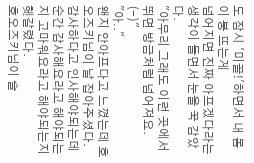도 잠시 '미끌!'하면서 내 몸이 붕 뜨는게
넘어지면 진짜 아프겠다라는 생각이 들면서 눈을 꾹 감았다.
"아무리 그래도 이런 곳에서 뛰면 방금처럼 넘어져요. (-)"
"아.."
왠지 안아프다고 느꼈는데 호오즈키님이 날 잡아주셨다.
감사하다고 인사해야되는데 순간 감사해요라고 해야되는지 고마워요라고 해야되는지 헷갈렸다.
호오즈키님이 슬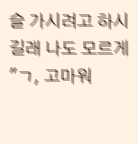슬 가시려고 하시길래 나도 모르게
"ㄱ, 고마워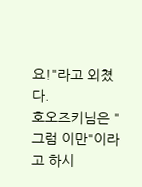요!"라고 외쳤다.
호오즈키님은 "그럼 이만"이라고 하시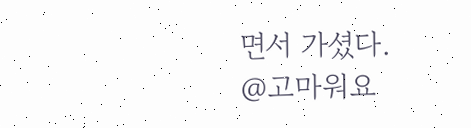면서 가셨다.
@고마워요